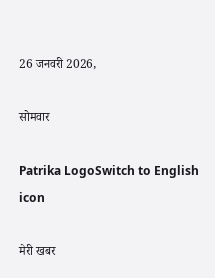26 जनवरी 2026,

सोमवार

Patrika LogoSwitch to English
icon

मेरी खबर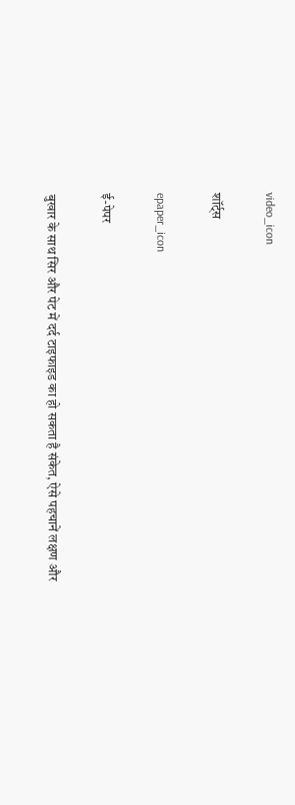video_icon

शॉर्ट्स

epaper_icon

ई-पेपर

बुखार के साथ सिर और पेट में दर्द टाइफाइड का हो सकता है संकेत, ऐसे पहचानें लक्षण और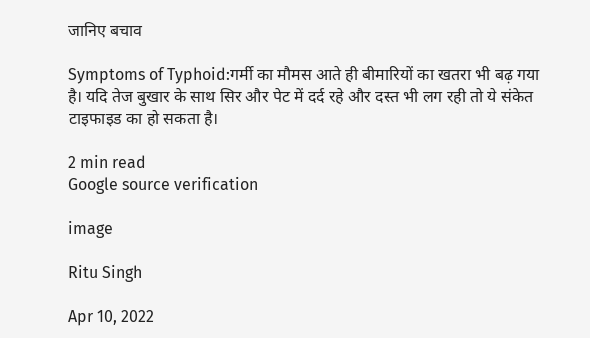जानिए बचाव

Symptoms of Typhoid:गर्मी का मौमस आते ही बीमारियों का खतरा भी बढ़ गया है। यदि तेज बुखार के साथ सिर और पेट में दर्द रहे और दस्त भी लग रही तो ये संकेत टाइफाइड का हो सकता है।

2 min read
Google source verification

image

Ritu Singh

Apr 10, 2022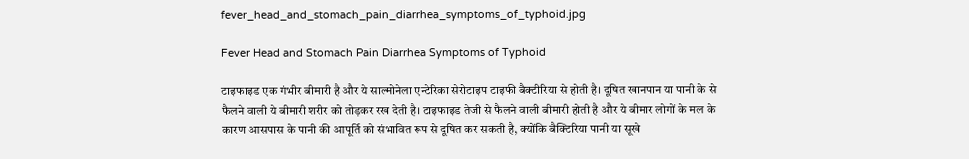fever_head_and_stomach_pain_diarrhea_symptoms_of_typhoid.jpg

Fever Head and Stomach Pain Diarrhea Symptoms of Typhoid

टाइफाइड एक गंभीर बीमारी है और ये साल्मोनेला एन्टेरिका सेरोटाइप टाइफी बैक्टीरिया से होती है। दूषित खानपान या पानी के से फैलने वाली ये बीमारी शरीर को तोड़कर रख देती है। टाइफाइड तेजी से फैलने वाली बीमारी होती है और ये बीमार लोगों के मल के कारण आसपास के पानी की आपूर्ति को संभावित रूप से दूषित कर सकती है, क्योंकि बैक्टिरिया पानी या सूखे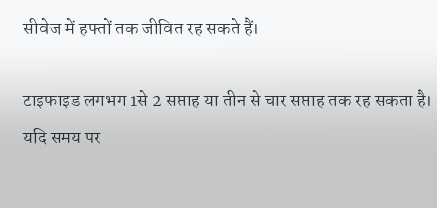सीवेज में हफ्तों तक जीवित रह सकते हैं।

टाइफाइड लगभग 1से 2 सप्ताह या तीन से चार सप्ताह तक रह सकता है। यदि समय पर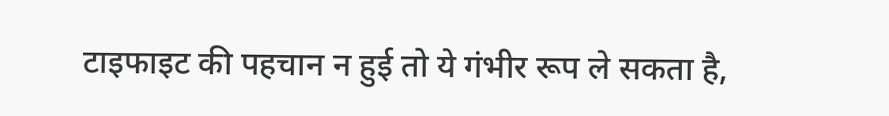टाइफाइट की पहचान न हुई तो ये गंभीर रूप ले सकता है,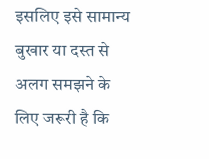इसलिए इसे सामान्य बुखार या दस्त से अलग समझने के लिए जरूरी है कि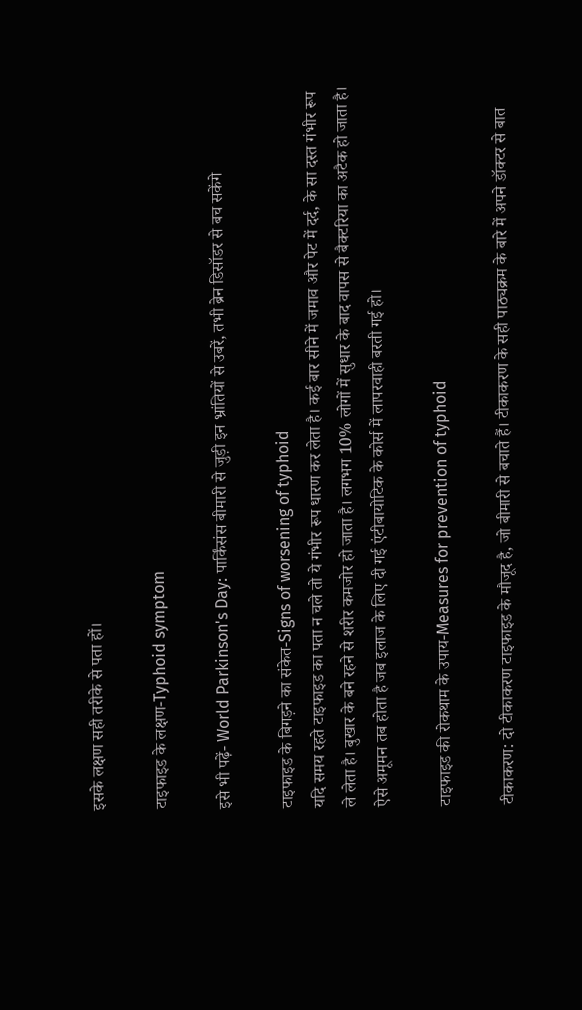इसके लक्षण सही तरीके से पता हों।

टाइफाइड के लक्षण-Typhoid symptom

इसे भी पढ़ें- World Parkinson's Day: पार्किंसंस बीमारी से जुड़ी इन भ्रांतियों से उबरें, तभी ब्रेन डिसॉडर से बच सकेंगे

टाइफाइड के बिगड़ने का संकेत-Signs of worsening of typhoid
यदि समय रहते टाइफाइड का पता न चले तो ये गंभीर रूप धारण कर लेता है। कई बार सीने में जमाव और पेट में दर्द, के सा दस्त गंभीर रूप ले लेता है। बुखार के बने रहने से शरीर कमजोर हो जाता है। लगभग 10% लोगों में सुधार के बाद वापस से बैक्टरिया का अटैक हो जाता है। ऐसे अमूमन तब होता है जब इलाज के लिए दी गई एंटीबायोटिक के कोर्स में लापरवाही बरती गई हो।

टाइफाइड की रोकथाम के उपाय-Measures for prevention of typhoid

टीकाकरण: दो टीकाकरण टाइफाइड के मौजूद है, जो बीमारी से बचाते हैं। टीकाकरण के सही पाठ्यक्रम के बारे में अपने डॉक्टर से बात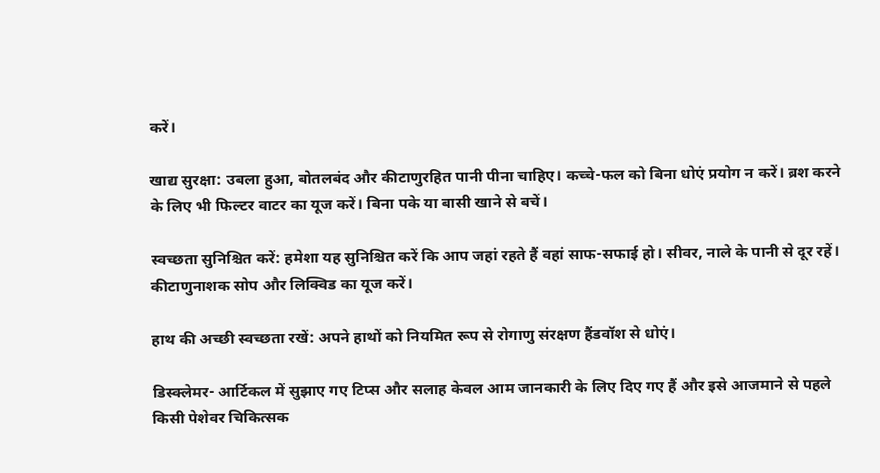करें।

खाद्य सुरक्षा: उबला हुआ, बोतलबंद और कीटाणुरहित पानी पीना चाहिए। कच्चे-फल को बिना धोएं प्रयोग न करें। ब्रश करने के लिए भी फिल्टर वाटर का यूज करें। बिना पके या बासी खाने से बचें।

स्वच्छता सुनिश्चित करें: हमेशा यह सुनिश्चित करें कि आप जहां रहते हैं वहां साफ-सफाई हो। सीवर, नाले के पानी से दूर रहें। कीटाणुनाशक सोप और लिक्विड का यूज करें।

हाथ की अच्छी स्वच्छता रखें: अपने हाथों को नियमित रूप से रोगाणु संरक्षण हैंडवॉश से धोएं।

डिस्क्लेमर- आर्टिकल में सुझाए गए टिप्स और सलाह केवल आम जानकारी के लिए दिए गए हैं और इसे आजमाने से पहले किसी पेशेवर चिकित्सक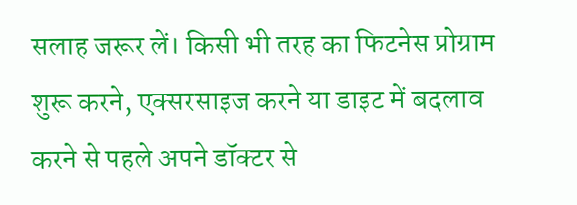सलाह जरूर लें। किसी भी तरह का फिटनेस प्रोग्राम शुरू करने, एक्सरसाइज करने या डाइट में बदलाव करने से पहले अपने डॉक्टर से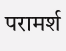परामर्श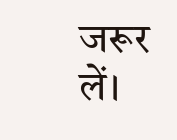जरूर लें।